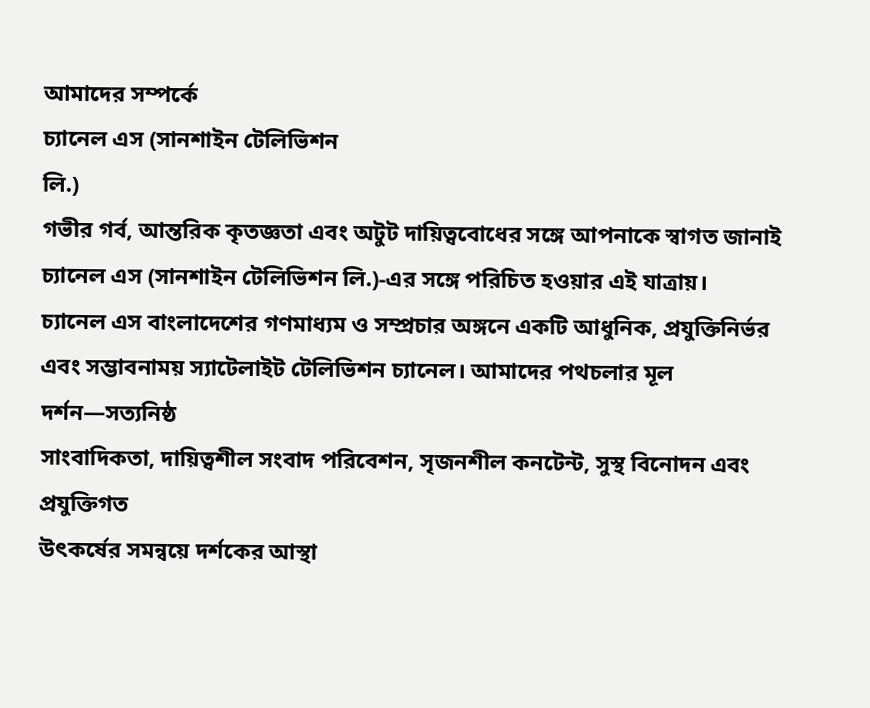আমাদের সম্পর্কে
চ্যানেল এস (সানশাইন টেলিভিশন
লি.)
গভীর গর্ব, আন্তরিক কৃতজ্ঞতা এবং অটুট দায়িত্ববোধের সঙ্গে আপনাকে স্বাগত জানাই
চ্যানেল এস (সানশাইন টেলিভিশন লি.)-এর সঙ্গে পরিচিত হওয়ার এই যাত্রায়।
চ্যানেল এস বাংলাদেশের গণমাধ্যম ও সম্প্রচার অঙ্গনে একটি আধুনিক, প্রযুক্তিনির্ভর
এবং সম্ভাবনাময় স্যাটেলাইট টেলিভিশন চ্যানেল। আমাদের পথচলার মূল দর্শন—সত্যনিষ্ঠ
সাংবাদিকতা, দায়িত্বশীল সংবাদ পরিবেশন, সৃজনশীল কনটেন্ট, সুস্থ বিনোদন এবং প্রযুক্তিগত
উৎকর্ষের সমন্বয়ে দর্শকের আস্থা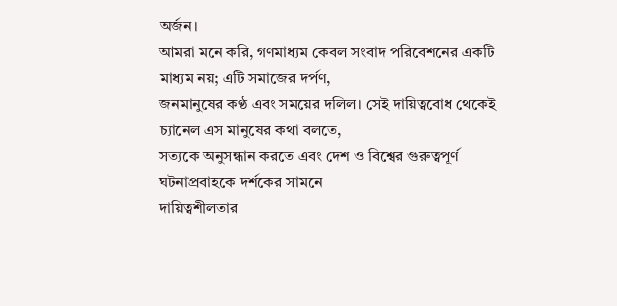অর্জন।
আমরা মনে করি, গণমাধ্যম কেবল সংবাদ পরিবেশনের একটি মাধ্যম নয়; এটি সমাজের দর্পণ,
জনমানুষের কণ্ঠ এবং সময়ের দলিল। সেই দায়িত্ববোধ থেকেই চ্যানেল এস মানুষের কথা বলতে,
সত্যকে অনুসন্ধান করতে এবং দেশ ও বিশ্বের গুরুত্বপূর্ণ ঘটনাপ্রবাহকে দর্শকের সামনে
দায়িত্বশীলতার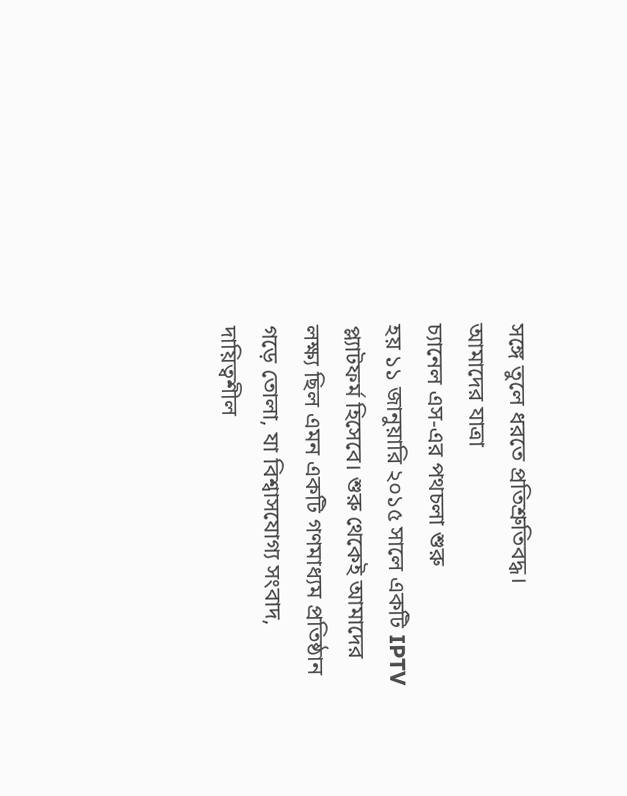সঙ্গে তুলে ধরতে প্রতিশ্রুতিবদ্ধ।
আমাদের যাত্রা
চ্যানেল এস-এর পথচলা শুরু
হয় ১১ জানুয়ারি ২০১৫ সালে একটি IPTV প্ল্যাটফর্ম হিসেবে। শুরু থেকেই আমাদের
লক্ষ্য ছিল এমন একটি গণমাধ্যম প্রতিষ্ঠান গড়ে তোলা, যা বিশ্বাসযোগ্য সংবাদ, দায়িত্বশীল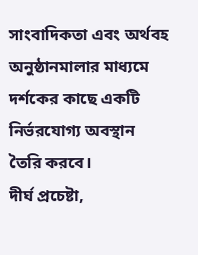সাংবাদিকতা এবং অর্থবহ অনুষ্ঠানমালার মাধ্যমে দর্শকের কাছে একটি নির্ভরযোগ্য অবস্থান
তৈরি করবে।
দীর্ঘ প্রচেষ্টা,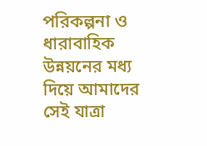পরিকল্পনা ও ধারাবাহিক উন্নয়নের মধ্য দিয়ে আমাদের সেই যাত্রা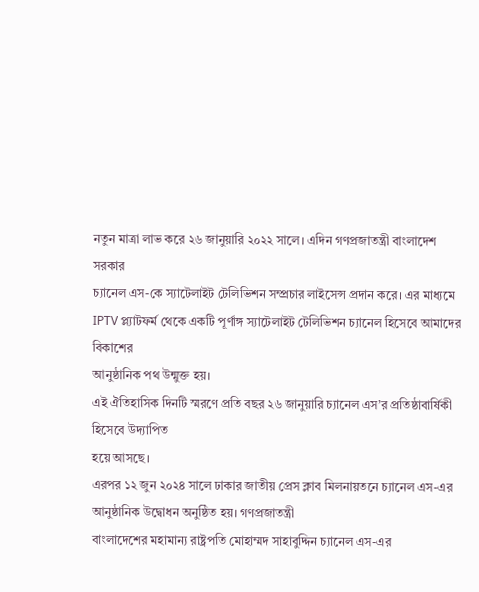নতুন মাত্রা লাভ করে ২৬ জানুয়ারি ২০২২ সালে। এদিন গণপ্রজাতন্ত্রী বাংলাদেশ সরকার
চ্যানেল এস-কে স্যাটেলাইট টেলিভিশন সম্প্রচার লাইসেন্স প্রদান করে। এর মাধ্যমে
IPTV প্ল্যাটফর্ম থেকে একটি পূর্ণাঙ্গ স্যাটেলাইট টেলিভিশন চ্যানেল হিসেবে আমাদের বিকাশের
আনুষ্ঠানিক পথ উন্মুক্ত হয়।
এই ঐতিহাসিক দিনটি স্মরণে প্রতি বছর ২৬ জানুয়ারি চ্যানেল এস’র প্রতিষ্ঠাবার্ষিকী হিসেবে উদ্যাপিত
হয়ে আসছে।
এরপর ১২ জুন ২০২৪ সালে ঢাকার জাতীয় প্রেস ক্লাব মিলনায়তনে চ্যানেল এস-এর
আনুষ্ঠানিক উদ্বোধন অনুষ্ঠিত হয়। গণপ্রজাতন্ত্রী
বাংলাদেশের মহামান্য রাষ্ট্রপতি মোহাম্মদ সাহাবুদ্দিন চ্যানেল এস-এর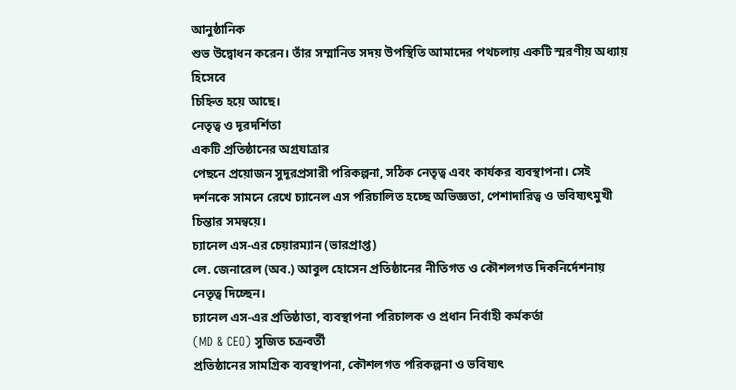আনুষ্ঠানিক
শুভ উদ্বোধন করেন। তাঁর সম্মানিত সদয় উপস্থিতি আমাদের পথচলায় একটি স্মরণীয় অধ্যায় হিসেবে
চিহ্নিত হয়ে আছে।
নেতৃত্ব ও দূরদর্শিতা
একটি প্রতিষ্ঠানের অগ্রযাত্রার
পেছনে প্রয়োজন সুদূরপ্রসারী পরিকল্পনা, সঠিক নেতৃত্ব এবং কার্যকর ব্যবস্থাপনা। সেই
দর্শনকে সামনে রেখে চ্যানেল এস পরিচালিত হচ্ছে অভিজ্ঞতা, পেশাদারিত্ব ও ভবিষ্যৎমুখী
চিন্তার সমন্বয়ে।
চ্যানেল এস-এর চেয়ারম্যান (ভারপ্রাপ্ত)
লে. জেনারেল (অব.) আবুল হোসেন প্রতিষ্ঠানের নীতিগত ও কৌশলগত দিকনির্দেশনায়
নেতৃত্ব দিচ্ছেন।
চ্যানেল এস-এর প্রতিষ্ঠাতা, ব্যবস্থাপনা পরিচালক ও প্রধান নির্বাহী কর্মকর্তা
(MD & CEO) সুজিত চক্রবর্তী
প্রতিষ্ঠানের সামগ্রিক ব্যবস্থাপনা, কৌশলগত পরিকল্পনা ও ভবিষ্যৎ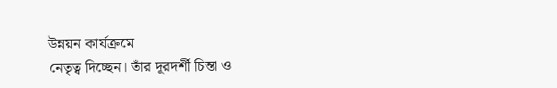উন্নয়ন কার্যক্রমে
নেতৃত্ব দিচ্ছেন। তাঁর দূরদর্শী চিন্তা ও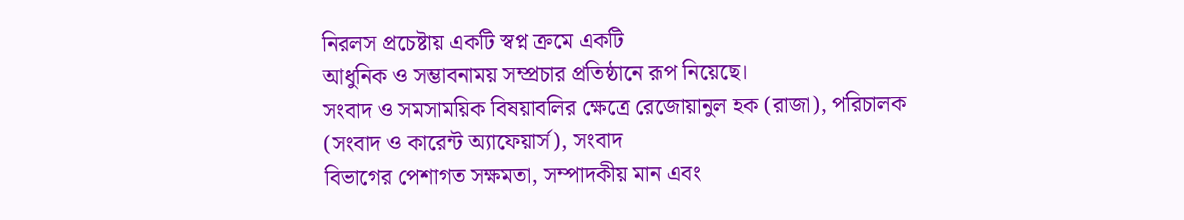নিরলস প্রচেষ্টায় একটি স্বপ্ন ক্রমে একটি
আধুনিক ও সম্ভাবনাময় সম্প্রচার প্রতিষ্ঠানে রূপ নিয়েছে।
সংবাদ ও সমসাময়িক বিষয়াবলির ক্ষেত্রে রেজোয়ানুল হক (রাজা), পরিচালক
(সংবাদ ও কারেন্ট অ্যাফেয়ার্স), সংবাদ
বিভাগের পেশাগত সক্ষমতা, সম্পাদকীয় মান এবং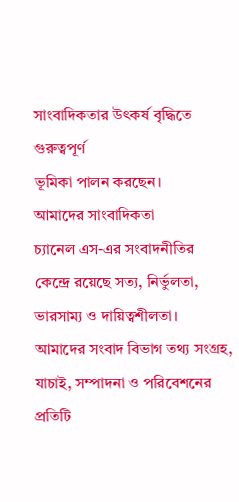সাংবাদিকতার উৎকর্ষ বৃদ্ধিতে গুরুত্বপূর্ণ
ভূমিকা পালন করছেন।
আমাদের সাংবাদিকতা
চ্যানেল এস-এর সংবাদনীতির
কেন্দ্রে রয়েছে সত্য, নির্ভুলতা, ভারসাম্য ও দায়িত্বশীলতা।
আমাদের সংবাদ বিভাগ তথ্য সংগ্রহ, যাচাই, সম্পাদনা ও পরিবেশনের প্রতিটি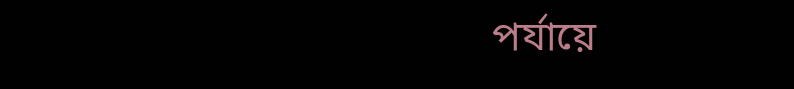পর্যায়ে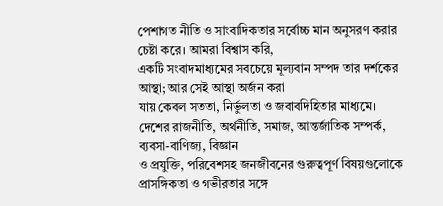পেশাগত নীতি ও সাংবাদিকতার সর্বোচ্চ মান অনুসরণ করার চেষ্টা করে। আমরা বিশ্বাস করি,
একটি সংবাদমাধ্যমের সবচেয়ে মূল্যবান সম্পদ তার দর্শকের আস্থা; আর সেই আস্থা অর্জন করা
যায় কেবল সততা, নির্ভুলতা ও জবাবদিহিতার মাধ্যমে।
দেশের রাজনীতি, অর্থনীতি, সমাজ, আন্তর্জাতিক সম্পর্ক, ব্যবসা-বাণিজ্য, বিজ্ঞান
ও প্রযুক্তি, পরিবেশসহ জনজীবনের গুরুত্বপূর্ণ বিষয়গুলোকে প্রাসঙ্গিকতা ও গভীরতার সঙ্গে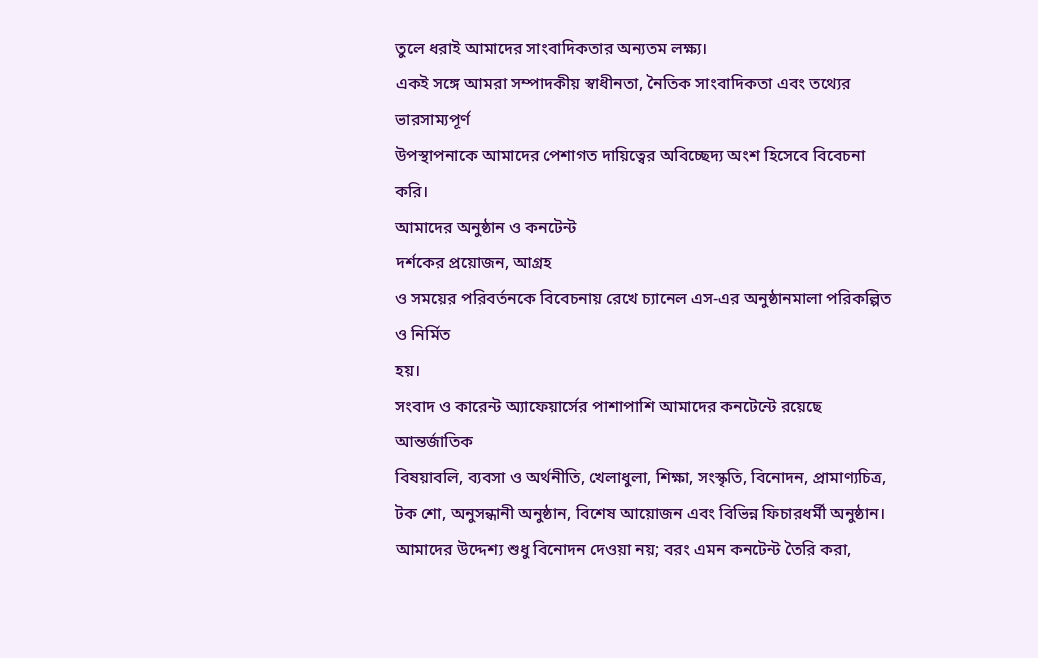তুলে ধরাই আমাদের সাংবাদিকতার অন্যতম লক্ষ্য।
একই সঙ্গে আমরা সম্পাদকীয় স্বাধীনতা, নৈতিক সাংবাদিকতা এবং তথ্যের ভারসাম্যপূর্ণ
উপস্থাপনাকে আমাদের পেশাগত দায়িত্বের অবিচ্ছেদ্য অংশ হিসেবে বিবেচনা করি।
আমাদের অনুষ্ঠান ও কনটেন্ট
দর্শকের প্রয়োজন, আগ্রহ
ও সময়ের পরিবর্তনকে বিবেচনায় রেখে চ্যানেল এস-এর অনুষ্ঠানমালা পরিকল্পিত ও নির্মিত
হয়।
সংবাদ ও কারেন্ট অ্যাফেয়ার্সের পাশাপাশি আমাদের কনটেন্টে রয়েছে আন্তর্জাতিক
বিষয়াবলি, ব্যবসা ও অর্থনীতি, খেলাধুলা, শিক্ষা, সংস্কৃতি, বিনোদন, প্রামাণ্যচিত্র,
টক শো, অনুসন্ধানী অনুষ্ঠান, বিশেষ আয়োজন এবং বিভিন্ন ফিচারধর্মী অনুষ্ঠান।
আমাদের উদ্দেশ্য শুধু বিনোদন দেওয়া নয়; বরং এমন কনটেন্ট তৈরি করা,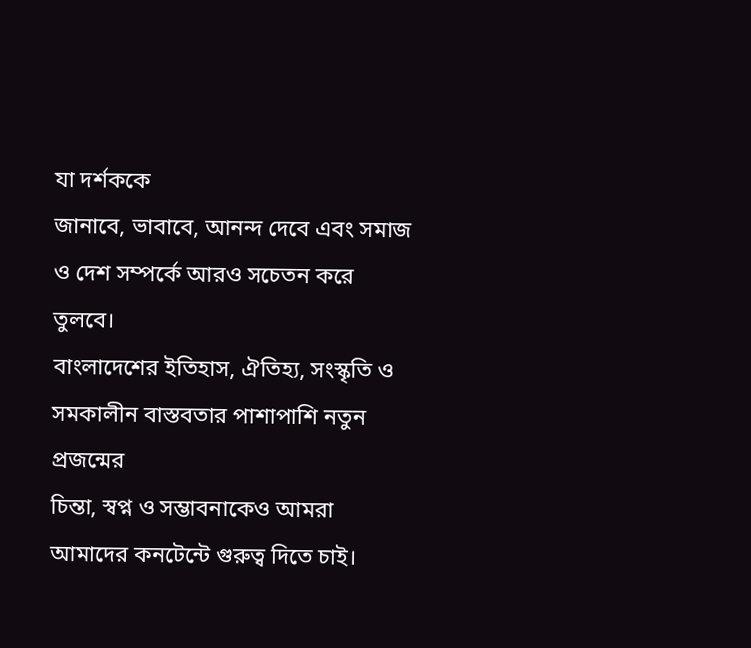যা দর্শককে
জানাবে, ভাবাবে, আনন্দ দেবে এবং সমাজ ও দেশ সম্পর্কে আরও সচেতন করে তুলবে।
বাংলাদেশের ইতিহাস, ঐতিহ্য, সংস্কৃতি ও সমকালীন বাস্তবতার পাশাপাশি নতুন প্রজন্মের
চিন্তা, স্বপ্ন ও সম্ভাবনাকেও আমরা আমাদের কনটেন্টে গুরুত্ব দিতে চাই।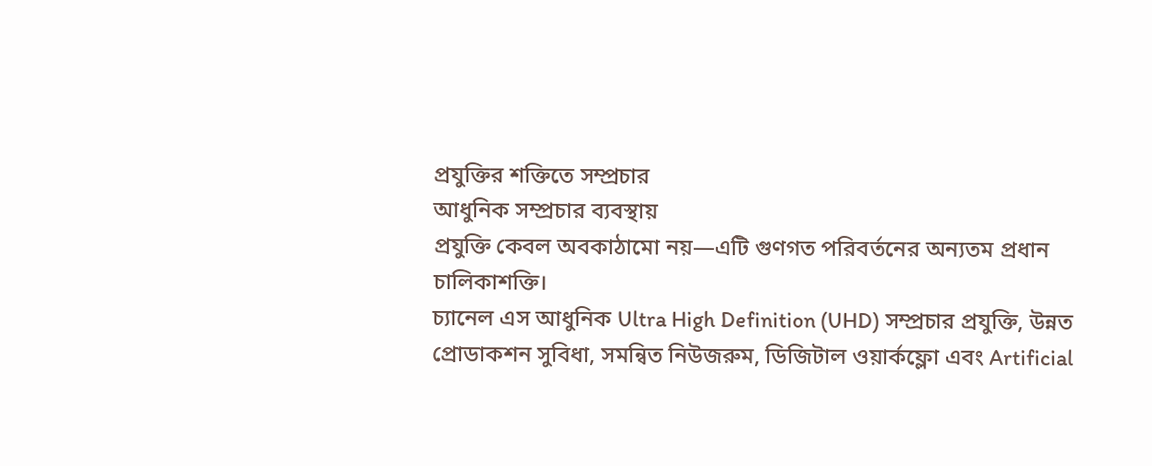প্রযুক্তির শক্তিতে সম্প্রচার
আধুনিক সম্প্রচার ব্যবস্থায়
প্রযুক্তি কেবল অবকাঠামো নয়—এটি গুণগত পরিবর্তনের অন্যতম প্রধান চালিকাশক্তি।
চ্যানেল এস আধুনিক Ultra High Definition (UHD) সম্প্রচার প্রযুক্তি, উন্নত
প্রোডাকশন সুবিধা, সমন্বিত নিউজরুম, ডিজিটাল ওয়ার্কফ্লো এবং Artificial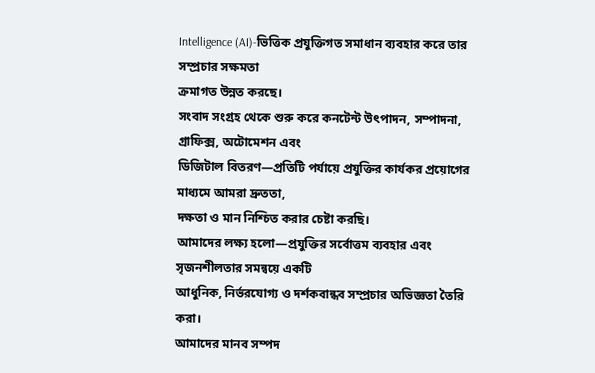Intelligence (AI)-ভিত্তিক প্রযুক্তিগত সমাধান ব্যবহার করে তার সম্প্রচার সক্ষমতা
ক্রমাগত উন্নত করছে।
সংবাদ সংগ্রহ থেকে শুরু করে কনটেন্ট উৎপাদন, সম্পাদনা, গ্রাফিক্স, অটোমেশন এবং
ডিজিটাল বিতরণ—প্রতিটি পর্যায়ে প্রযুক্তির কার্যকর প্রয়োগের মাধ্যমে আমরা দ্রুততা,
দক্ষতা ও মান নিশ্চিত করার চেষ্টা করছি।
আমাদের লক্ষ্য হলো—প্রযুক্তির সর্বোত্তম ব্যবহার এবং সৃজনশীলতার সমন্বয়ে একটি
আধুনিক, নির্ভরযোগ্য ও দর্শকবান্ধব সম্প্রচার অভিজ্ঞতা তৈরি করা।
আমাদের মানব সম্পদ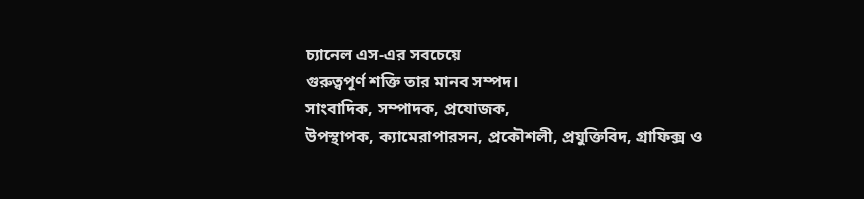চ্যানেল এস-এর সবচেয়ে
গুরুত্বপূর্ণ শক্তি তার মানব সম্পদ।
সাংবাদিক, সম্পাদক, প্রযোজক,
উপস্থাপক, ক্যামেরাপারসন, প্রকৌশলী, প্রযুক্তিবিদ, গ্রাফিক্স ও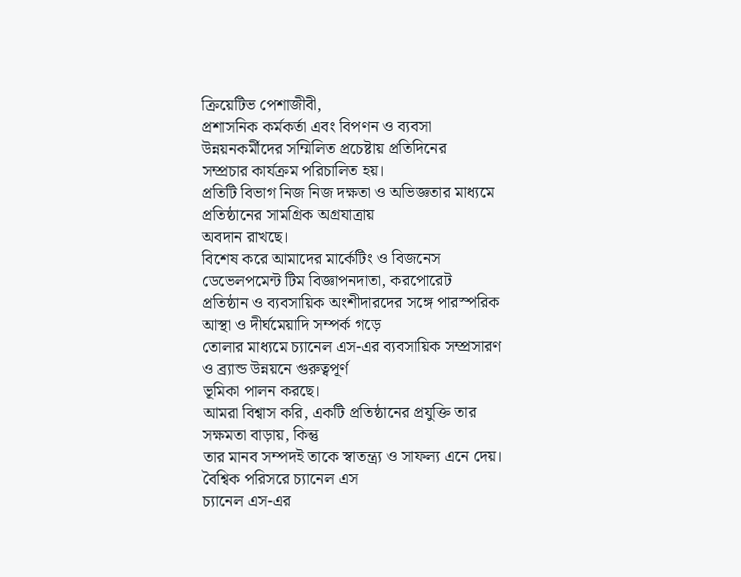ক্রিয়েটিভ পেশাজীবী,
প্রশাসনিক কর্মকর্তা এবং বিপণন ও ব্যবসা উন্নয়নকর্মীদের সম্মিলিত প্রচেষ্টায় প্রতিদিনের
সম্প্রচার কার্যক্রম পরিচালিত হয়।
প্রতিটি বিভাগ নিজ নিজ দক্ষতা ও অভিজ্ঞতার মাধ্যমে প্রতিষ্ঠানের সামগ্রিক অগ্রযাত্রায়
অবদান রাখছে।
বিশেষ করে আমাদের মার্কেটিং ও বিজনেস ডেভেলপমেন্ট টিম বিজ্ঞাপনদাতা, করপোরেট
প্রতিষ্ঠান ও ব্যবসায়িক অংশীদারদের সঙ্গে পারস্পরিক আস্থা ও দীর্ঘমেয়াদি সম্পর্ক গড়ে
তোলার মাধ্যমে চ্যানেল এস-এর ব্যবসায়িক সম্প্রসারণ ও ব্র্যান্ড উন্নয়নে গুরুত্বপূর্ণ
ভূমিকা পালন করছে।
আমরা বিশ্বাস করি, একটি প্রতিষ্ঠানের প্রযুক্তি তার সক্ষমতা বাড়ায়, কিন্তু
তার মানব সম্পদই তাকে স্বাতন্ত্র্য ও সাফল্য এনে দেয়।
বৈশ্বিক পরিসরে চ্যানেল এস
চ্যানেল এস-এর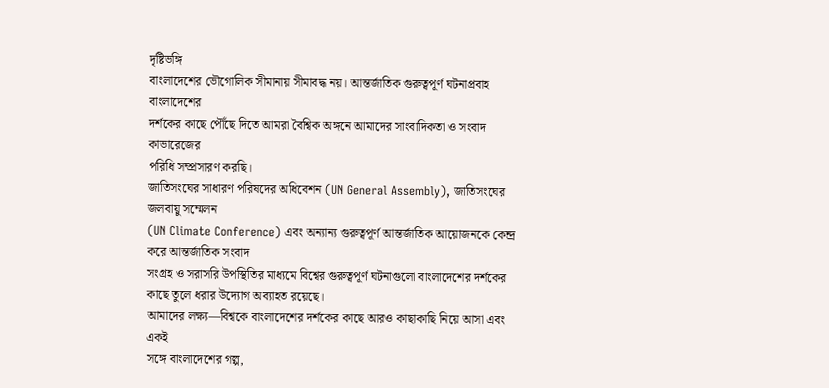দৃষ্টিভঙ্গি
বাংলাদেশের ভৌগোলিক সীমানায় সীমাবদ্ধ নয়। আন্তর্জাতিক গুরুত্বপূর্ণ ঘটনাপ্রবাহ বাংলাদেশের
দর্শকের কাছে পৌঁছে দিতে আমরা বৈশ্বিক অঙ্গনে আমাদের সাংবাদিকতা ও সংবাদ কাভারেজের
পরিধি সম্প্রসারণ করছি।
জাতিসংঘের সাধারণ পরিষদের অধিবেশন (UN General Assembly), জাতিসংঘের জলবায়ু সম্মেলন
(UN Climate Conference) এবং অন্যান্য গুরুত্বপূর্ণ আন্তর্জাতিক আয়োজনকে কেন্দ্র করে আন্তর্জাতিক সংবাদ
সংগ্রহ ও সরাসরি উপস্থিতির মাধ্যমে বিশ্বের গুরুত্বপূর্ণ ঘটনাগুলো বাংলাদেশের দর্শকের
কাছে তুলে ধরার উদ্যোগ অব্যাহত রয়েছে।
আমাদের লক্ষ্য—বিশ্বকে বাংলাদেশের দর্শকের কাছে আরও কাছাকাছি নিয়ে আসা এবং একই
সঙ্গে বাংলাদেশের গল্প,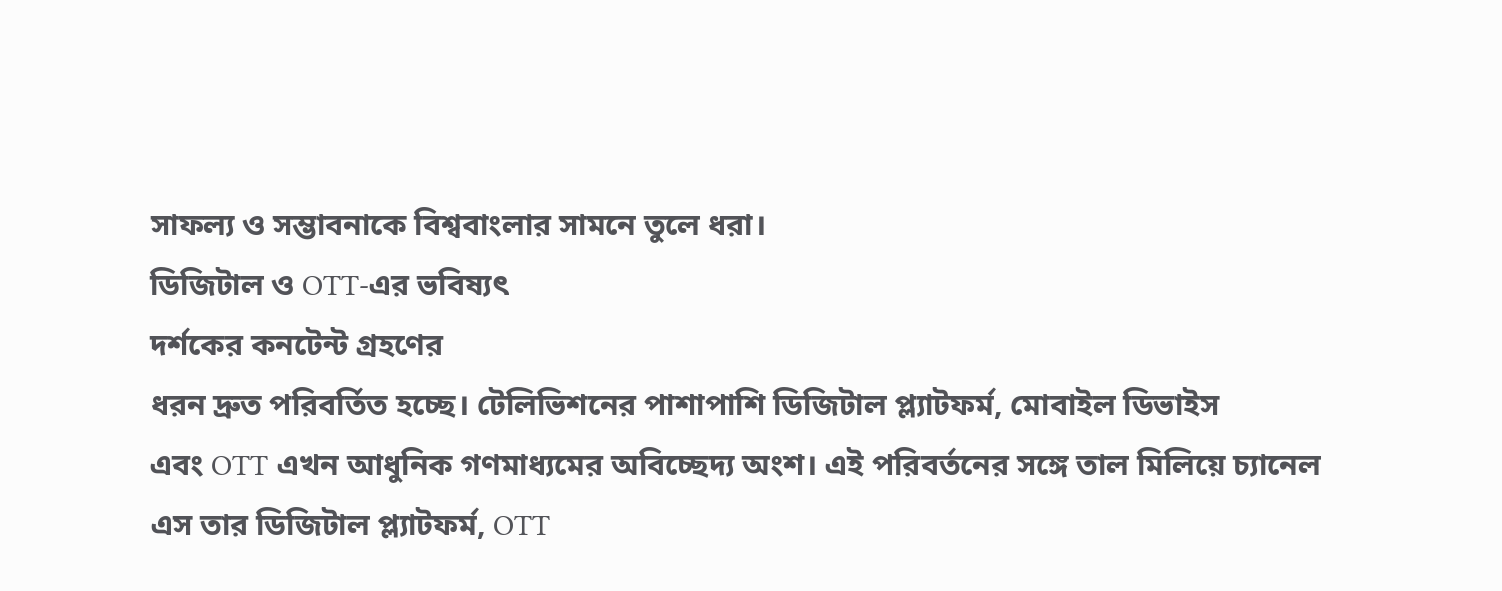সাফল্য ও সম্ভাবনাকে বিশ্ববাংলার সামনে তুলে ধরা।
ডিজিটাল ও OTT-এর ভবিষ্যৎ
দর্শকের কনটেন্ট গ্রহণের
ধরন দ্রুত পরিবর্তিত হচ্ছে। টেলিভিশনের পাশাপাশি ডিজিটাল প্ল্যাটফর্ম, মোবাইল ডিভাইস
এবং OTT এখন আধুনিক গণমাধ্যমের অবিচ্ছেদ্য অংশ। এই পরিবর্তনের সঙ্গে তাল মিলিয়ে চ্যানেল
এস তার ডিজিটাল প্ল্যাটফর্ম, OTT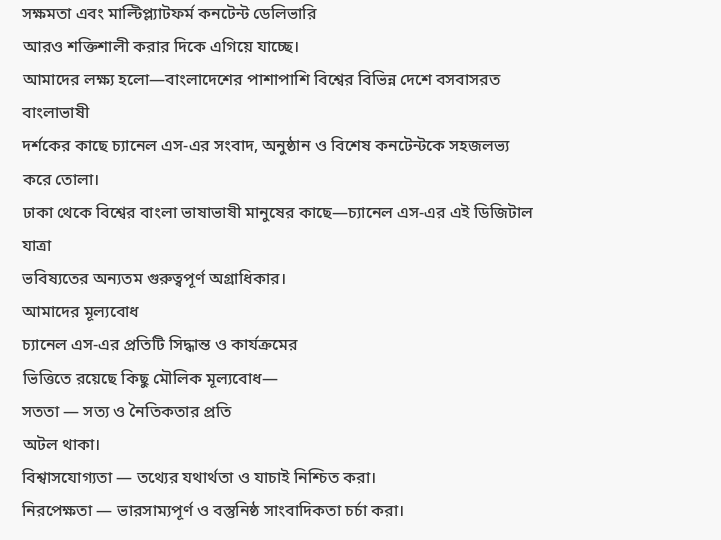সক্ষমতা এবং মাল্টিপ্ল্যাটফর্ম কনটেন্ট ডেলিভারি
আরও শক্তিশালী করার দিকে এগিয়ে যাচ্ছে।
আমাদের লক্ষ্য হলো—বাংলাদেশের পাশাপাশি বিশ্বের বিভিন্ন দেশে বসবাসরত বাংলাভাষী
দর্শকের কাছে চ্যানেল এস-এর সংবাদ, অনুষ্ঠান ও বিশেষ কনটেন্টকে সহজলভ্য করে তোলা।
ঢাকা থেকে বিশ্বের বাংলা ভাষাভাষী মানুষের কাছে—চ্যানেল এস-এর এই ডিজিটাল যাত্রা
ভবিষ্যতের অন্যতম গুরুত্বপূর্ণ অগ্রাধিকার।
আমাদের মূল্যবোধ
চ্যানেল এস-এর প্রতিটি সিদ্ধান্ত ও কার্যক্রমের
ভিত্তিতে রয়েছে কিছু মৌলিক মূল্যবোধ—
সততা — সত্য ও নৈতিকতার প্রতি
অটল থাকা।
বিশ্বাসযোগ্যতা — তথ্যের যথার্থতা ও যাচাই নিশ্চিত করা।
নিরপেক্ষতা — ভারসাম্যপূর্ণ ও বস্তুনিষ্ঠ সাংবাদিকতা চর্চা করা।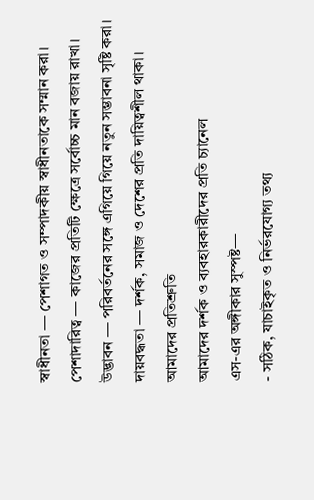স্বাধীনতা — পেশাগত ও সম্পাদকীয় স্বাধীনতাকে সম্মান করা।
পেশাদারিত্ব — কাজের প্রতিটি ক্ষেত্রে সর্বোচ্চ মান বজায় রাখা।
উদ্ভাবন — পরিবর্তনের সঙ্গে এগিয়ে গিয়ে নতুন সম্ভাবনা সৃষ্টি করা।
দায়বদ্ধতা — দর্শক, সমাজ ও দেশের প্রতি দায়িত্বশীল থাকা।
আমাদের প্রতিশ্রুতি
আমাদের দর্শক ও ব্যবহারকারীদের প্রতি চ্যানেল
এস-এর অঙ্গীকার সুস্পষ্ট—
- সঠিক, যাচাইকৃত ও নির্ভরযোগ্য তথ্য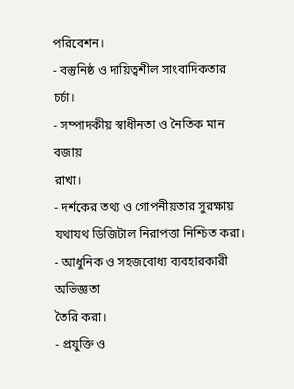পরিবেশন।
- বস্তুনিষ্ঠ ও দায়িত্বশীল সাংবাদিকতার
চর্চা।
- সম্পাদকীয় স্বাধীনতা ও নৈতিক মান বজায়
রাখা।
- দর্শকের তথ্য ও গোপনীয়তার সুরক্ষায়
যথাযথ ডিজিটাল নিরাপত্তা নিশ্চিত করা।
- আধুনিক ও সহজবোধ্য ব্যবহারকারী অভিজ্ঞতা
তৈরি করা।
- প্রযুক্তি ও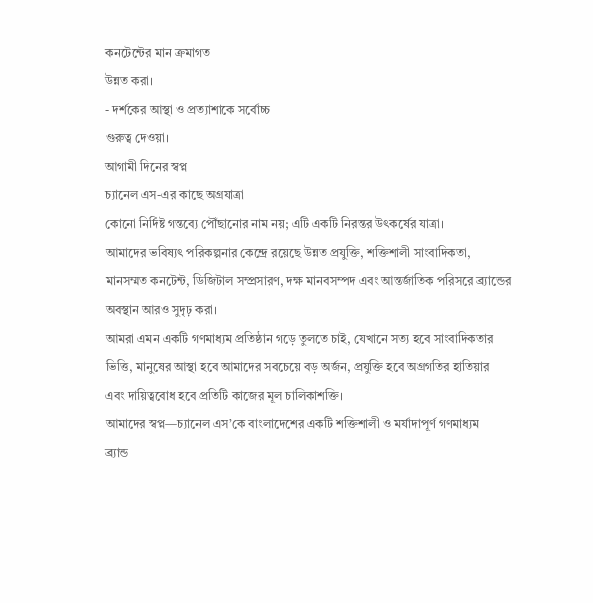কনটেন্টের মান ক্রমাগত
উন্নত করা।
- দর্শকের আস্থা ও প্রত্যাশাকে সর্বোচ্চ
গুরুত্ব দেওয়া।
আগামী দিনের স্বপ্ন
চ্যানেল এস-এর কাছে অগ্রযাত্রা
কোনো নির্দিষ্ট গন্তব্যে পৌঁছানোর নাম নয়; এটি একটি নিরন্তর উৎকর্ষের যাত্রা।
আমাদের ভবিষ্যৎ পরিকল্পনার কেন্দ্রে রয়েছে উন্নত প্রযুক্তি, শক্তিশালী সাংবাদিকতা,
মানসম্মত কনটেন্ট, ডিজিটাল সম্প্রসারণ, দক্ষ মানবসম্পদ এবং আন্তর্জাতিক পরিসরে ব্র্যান্ডের
অবস্থান আরও সুদৃঢ় করা।
আমরা এমন একটি গণমাধ্যম প্রতিষ্ঠান গড়ে তুলতে চাই, যেখানে সত্য হবে সাংবাদিকতার
ভিত্তি, মানুষের আস্থা হবে আমাদের সবচেয়ে বড় অর্জন, প্রযুক্তি হবে অগ্রগতির হাতিয়ার
এবং দায়িত্ববোধ হবে প্রতিটি কাজের মূল চালিকাশক্তি।
আমাদের স্বপ্ন—চ্যানেল এস’কে বাংলাদেশের একটি শক্তিশালী ও মর্যাদাপূর্ণ গণমাধ্যম
ব্র্যান্ড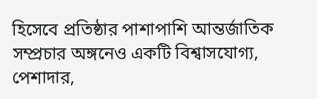হিসেবে প্রতিষ্ঠার পাশাপাশি আন্তর্জাতিক সম্প্রচার অঙ্গনেও একটি বিশ্বাসযোগ্য,
পেশাদার,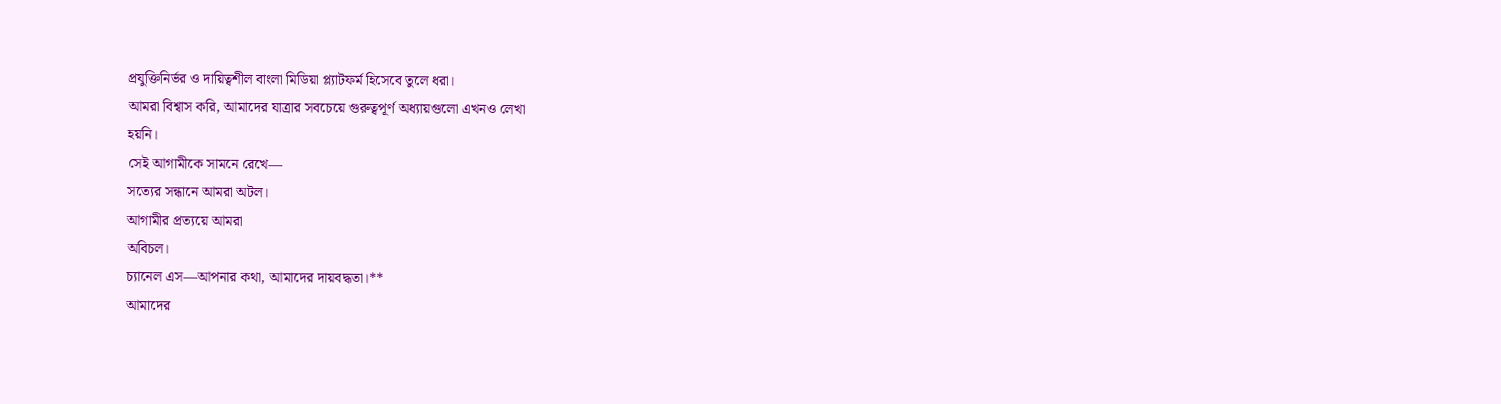প্রযুক্তিনির্ভর ও দায়িত্বশীল বাংলা মিডিয়া প্ল্যাটফর্ম হিসেবে তুলে ধরা।
আমরা বিশ্বাস করি, আমাদের যাত্রার সবচেয়ে গুরুত্বপূর্ণ অধ্যায়গুলো এখনও লেখা
হয়নি।
সেই আগামীকে সামনে রেখে—
সত্যের সন্ধানে আমরা অটল।
আগামীর প্রত্যয়ে আমরা
অবিচল।
চ্যানেল এস—আপনার কথা, আমাদের দায়বদ্ধতা।**
আমাদের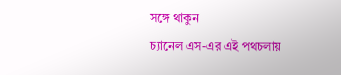সঙ্গে থাকুন
চ্যানেল এস-এর এই পথচলায়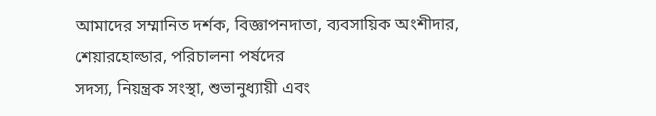আমাদের সম্মানিত দর্শক, বিজ্ঞাপনদাতা, ব্যবসায়িক অংশীদার, শেয়ারহোল্ডার, পরিচালনা পর্ষদের
সদস্য, নিয়ন্ত্রক সংস্থা, শুভানুধ্যায়ী এবং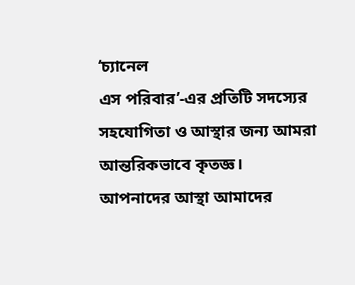‘চ্যানেল
এস পরিবার’-এর প্রতিটি সদস্যের সহযোগিতা ও আস্থার জন্য আমরা আন্তরিকভাবে কৃতজ্ঞ।
আপনাদের আস্থা আমাদের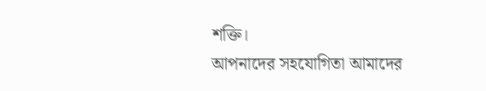শক্তি।
আপনাদের সহযোগিতা আমাদের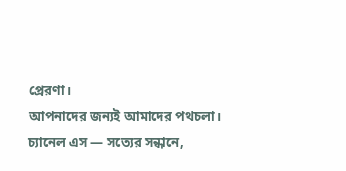প্রেরণা।
আপনাদের জন্যই আমাদের পথচলা।
চ্যানেল এস — সত্যের সন্ধানে,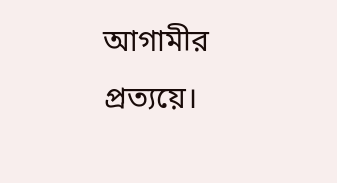আগামীর প্রত্যয়ে।